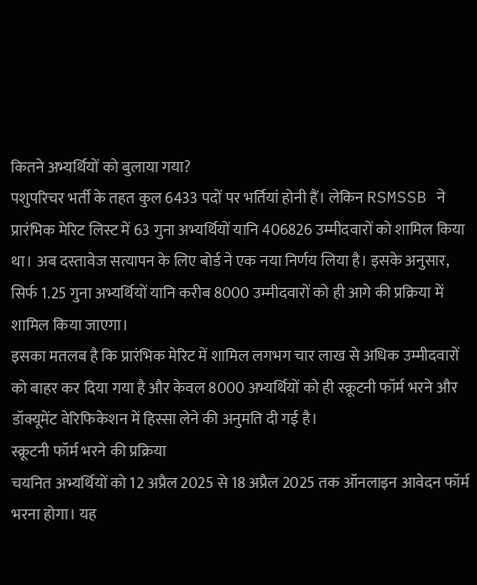कितने अभ्यर्थियों को बुलाया गया?
पशुपरिचर भर्ती के तहत कुल 6433 पदों पर भर्तियां होनी हैं। लेकिन RSMSSB ने प्रारंभिक मेरिट लिस्ट में 63 गुना अभ्यर्थियों यानि 406826 उम्मीदवारों को शामिल किया था। अब दस्तावेज सत्यापन के लिए बोर्ड ने एक नया निर्णय लिया है। इसके अनुसार, सिर्फ 1.25 गुना अभ्यर्थियों यानि करीब 8000 उम्मीदवारों को ही आगे की प्रक्रिया में शामिल किया जाएगा।
इसका मतलब है कि प्रारंभिक मेरिट में शामिल लगभग चार लाख से अधिक उम्मीदवारों को बाहर कर दिया गया है और केवल 8000 अभ्यर्थियों को ही स्क्रूटनी फॉर्म भरने और डॉक्यूमेंट वेरिफिकेशन में हिस्सा लेने की अनुमति दी गई है।
स्क्रूटनी फॉर्म भरने की प्रक्रिया
चयनित अभ्यर्थियों को 12 अप्रैल 2025 से 18 अप्रैल 2025 तक ऑनलाइन आवेदन फॉर्म भरना होगा। यह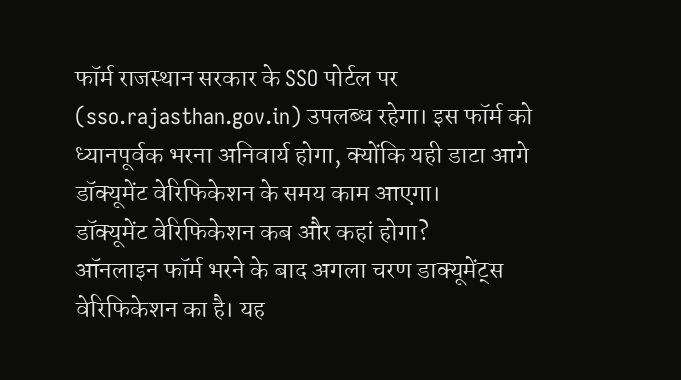फॉर्म राजस्थान सरकार के SSO पोर्टल पर (sso.rajasthan.gov.in) उपलब्ध रहेगा। इस फॉर्म को ध्यानपूर्वक भरना अनिवार्य होगा, क्योंकि यही डाटा आगे डॉक्यूमेंट वेरिफिकेशन के समय काम आएगा।
डॉक्यूमेंट वेरिफिकेशन कब और कहां होगा?
ऑनलाइन फॉर्म भरने के बाद अगला चरण डाक्यूमेंट्स वेरिफिकेशन का है। यह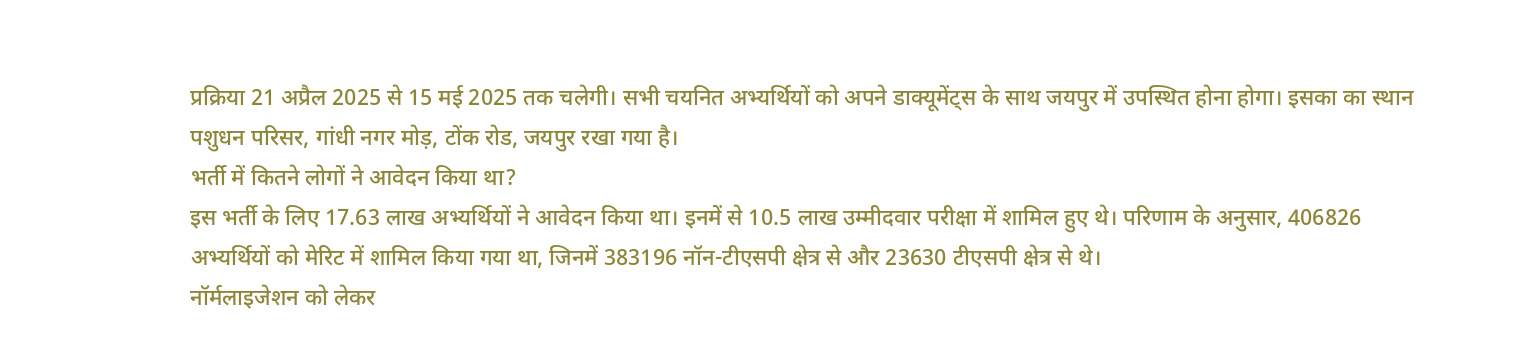प्रक्रिया 21 अप्रैल 2025 से 15 मई 2025 तक चलेगी। सभी चयनित अभ्यर्थियों को अपने डाक्यूमेंट्स के साथ जयपुर में उपस्थित होना होगा। इसका का स्थान पशुधन परिसर, गांधी नगर मोड़, टोंक रोड, जयपुर रखा गया है।
भर्ती में कितने लोगों ने आवेदन किया था?
इस भर्ती के लिए 17.63 लाख अभ्यर्थियों ने आवेदन किया था। इनमें से 10.5 लाख उम्मीदवार परीक्षा में शामिल हुए थे। परिणाम के अनुसार, 406826 अभ्यर्थियों को मेरिट में शामिल किया गया था, जिनमें 383196 नॉन-टीएसपी क्षेत्र से और 23630 टीएसपी क्षेत्र से थे।
नॉर्मलाइजेशन को लेकर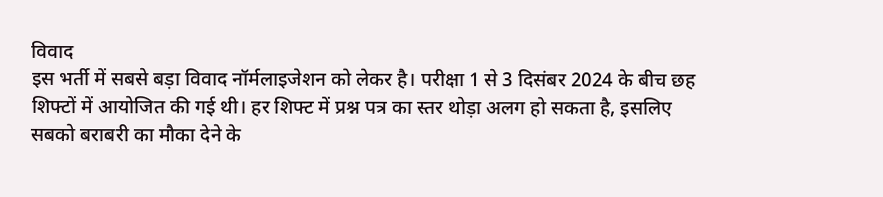विवाद
इस भर्ती में सबसे बड़ा विवाद नॉर्मलाइजेशन को लेकर है। परीक्षा 1 से 3 दिसंबर 2024 के बीच छह शिफ्टों में आयोजित की गई थी। हर शिफ्ट में प्रश्न पत्र का स्तर थोड़ा अलग हो सकता है, इसलिए सबको बराबरी का मौका देने के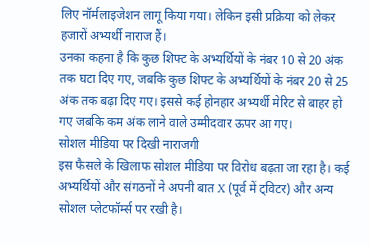लिए नॉर्मलाइजेशन लागू किया गया। लेकिन इसी प्रक्रिया को लेकर हजारों अभ्यर्थी नाराज हैं।
उनका कहना है कि कुछ शिफ्ट के अभ्यर्थियों के नंबर 10 से 20 अंक तक घटा दिए गए, जबकि कुछ शिफ्ट के अभ्यर्थियों के नंबर 20 से 25 अंक तक बढ़ा दिए गए। इससे कई होनहार अभ्यर्थी मेरिट से बाहर हो गए जबकि कम अंक लाने वाले उम्मीदवार ऊपर आ गए।
सोशल मीडिया पर दिखी नाराजगी
इस फैसले के खिलाफ सोशल मीडिया पर विरोध बढ़ता जा रहा है। कई अभ्यर्थियों और संगठनों ने अपनी बात X (पूर्व में ट्विटर) और अन्य सोशल प्लेटफॉर्म्स पर रखी है।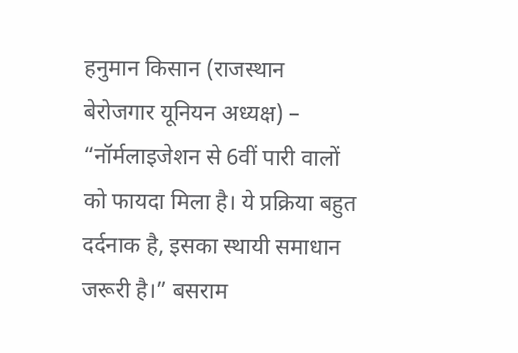हनुमान किसान (राजस्थान बेरोजगार यूनियन अध्यक्ष) – “नॉर्मलाइजेशन से 6वीं पारी वालों को फायदा मिला है। ये प्रक्रिया बहुत दर्दनाक है, इसका स्थायी समाधान जरूरी है।” बसराम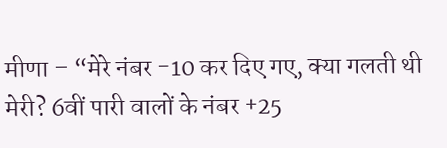मीणा – “मेरे नंबर -10 कर दिए गए, क्या गलती थी मेरी? 6वीं पारी वालों के नंबर +25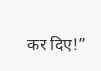कर दिए!”